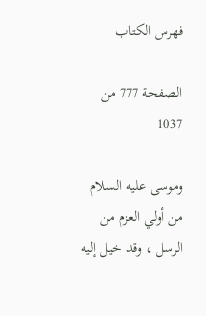فهرس الكتاب

الصفحة 777 من 1037

وموسى عليه السلام من أولي العزم من الرسل ، وقد خيل إليه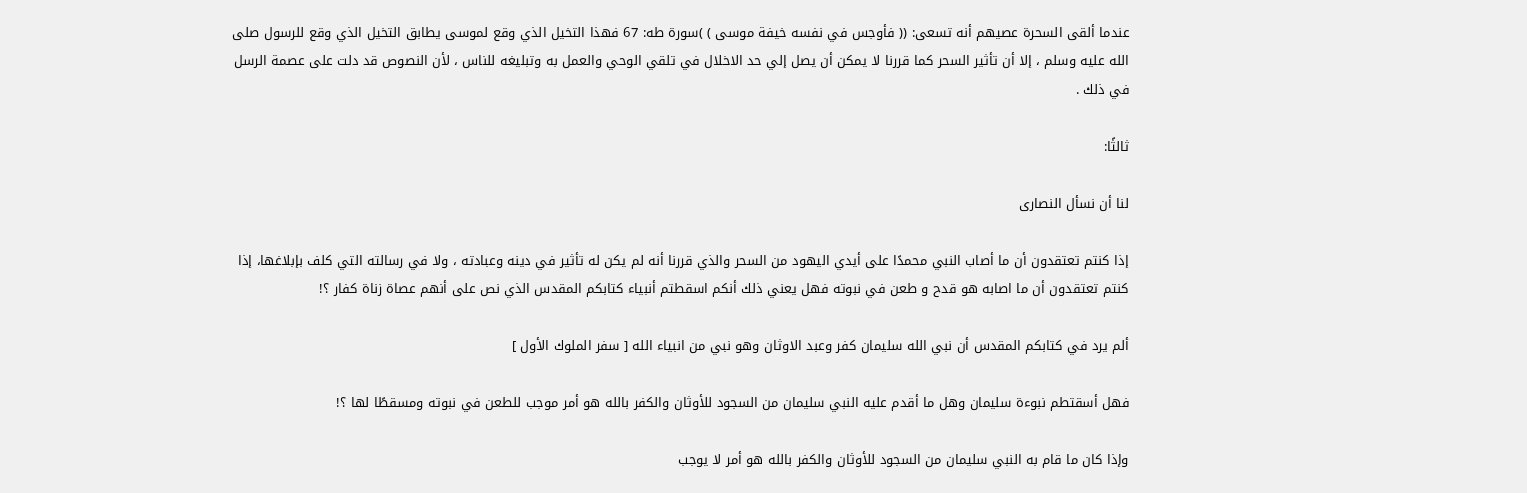عندما ألقى السحرة عصيهم أنه تسعى: (( فأوجس في نفسه خيفة موسى ) )سورة طه: 67 فهذا التخيل الذي وقع لموسى يطابق التخيل الذي وقع للرسول صلى الله عليه وسلم ، إلا أن تأثير السحر كما قررنا لا يمكن أن يصل إلي حد الاخلال في تلقي الوحي والعمل به وتبليغه للناس ، لأن النصوص قد دلت على عصمة الرسل في ذلك .

ثالثًا:

لنا أن نسأل النصارى

إذا كنتم تعتقدون أن ما أصاب النبي محمدًا على أيدي اليهود من السحر والذي قررنا أنه لم يكن له تأثير في دينه وعبادته ، ولا في رسالته التي كلف بإبلاغها، إذا كنتم تعتقدون أن ما اصابه هو قدح و طعن في نبوته فهل يعني ذلك أنكم اسقطتم أنبياء كتابكم المقدس الذي نص على أنهم عصاة زناة كفار ؟!

ألم يرد في كتابكم المقدس أن نبي الله سليمان كفر وعبد الاوثان وهو نبي من انبياء الله [ سفر الملوك الأول ]

فهل أسقتطم نبوءة سليمان وهل ما أقدم عليه النبي سليمان من السجود للأوثان والكفر بالله هو أمر موجب للطعن في نبوته ومسقطًا لها ؟!

وإذا كان ما قام به النبي سليمان من السجود للأوثان والكفر بالله هو أمر لا يوجب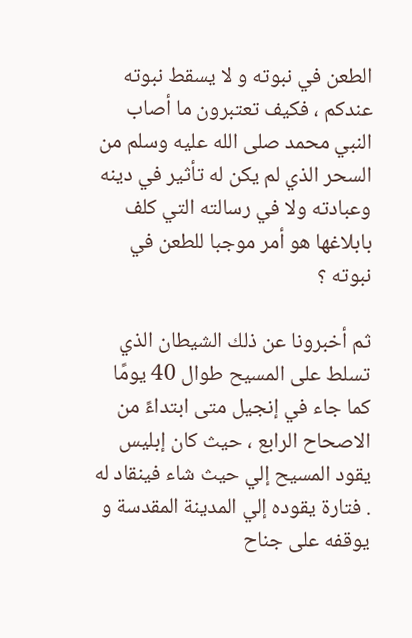الطعن في نبوته و لا يسقط نبوته عندكم ، فكيف تعتبرون ما أصاب النبي محمد صلى الله عليه وسلم من السحر الذي لم يكن له تأثير في دينه وعبادته ولا في رسالته التي كلف بابلاغها هو أمر موجبا للطعن في نبوته ؟

ثم أخبرونا عن ذلك الشيطان الذي تسلط على المسيح طوال 40 يومًا كما جاء في إنجيل متى ابتداءً من الاصحاح الرابع ، حيث كان إبليس يقود المسيح إلي حيث شاء فينقاد له . فتارة يقوده إلي المدينة المقدسة و يوقفه على جناح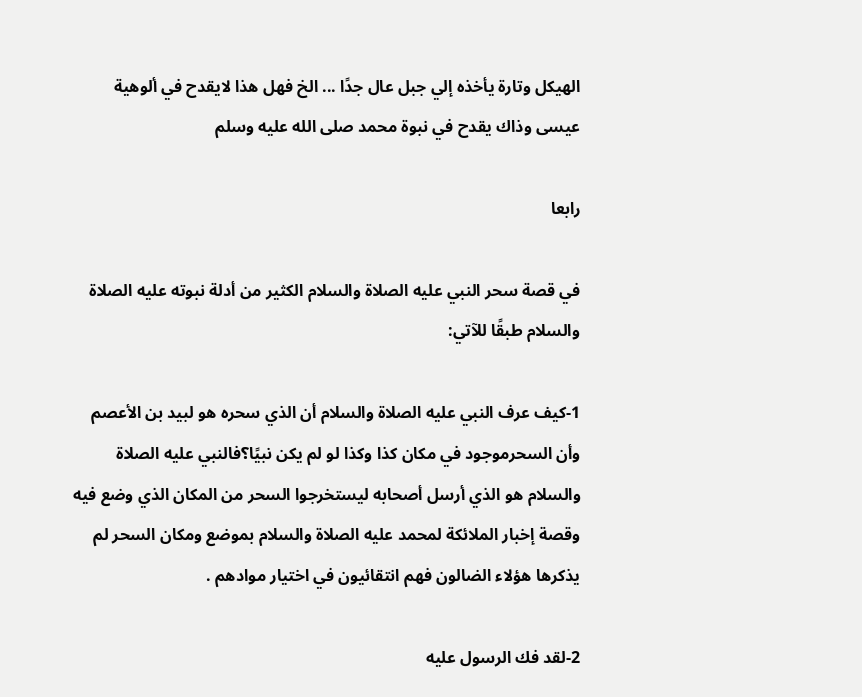الهيكل وتارة يأخذه إلي جبل عال جدًا ... الخ فهل هذا لايقدح في ألوهية عيسى وذاك يقدح في نبوة محمد صلى الله عليه وسلم

رابعا

في قصة سحر النبي عليه الصلاة والسلام الكثير من أدلة نبوته عليه الصلاة والسلام طبقًا للآتي:

1-كيف عرف النبي عليه الصلاة والسلام أن الذي سحره هو لبيد بن الأعصم وأن السحرموجود في مكان كذا وكذا لو لم يكن نبيًا؟فالنبي عليه الصلاة والسلام هو الذي أرسل أصحابه ليستخرجوا السحر من المكان الذي وضع فيه وقصة إخبار الملائكة لمحمد عليه الصلاة والسلام بموضع ومكان السحر لم يذكرها هؤلاء الضالون فهم انتقائيون في اختيار موادهم .

2-لقد فك الرسول عليه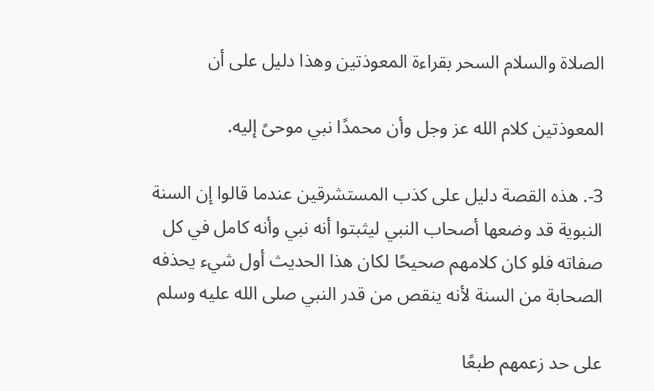الصلاة والسلام السحر بقراءة المعوذتين وهذا دليل على أن

المعوذتين كلام الله عز وجل وأن محمدًا نبي موحىً إليه.

3-. هذه القصة دليل على كذب المستشرقين عندما قالوا إن السنة النبوية قد وضعها أصحاب النبي ليثبتوا أنه نبي وأنه كامل في كل صفاته فلو كان كلامهم صحيحًا لكان هذا الحديث أول شيء يحذفه الصحابة من السنة لأنه ينقص من قدر النبي صلى الله عليه وسلم

على حد زعمهم طبعًا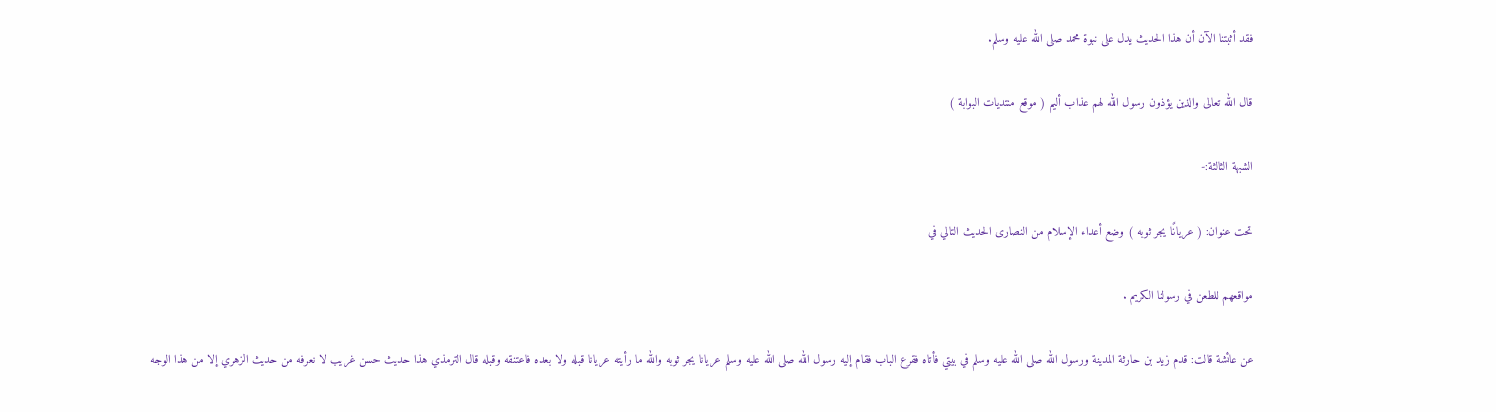فقد أثبتنا الآن أن هذا الحديث يدل على نبوة محمد صلى الله عليه وسلم.

قال الله تعالى والذين يؤذون رسول الله لهم عذاب أليم ( موقع منتديات البوابة )

الشبهة الثالثة:-

تحت عنوان: ( عريانًا يجر ثوبه ) وضع أعداء الإسلام من النصارى الحديث التالي في

مواقعهم للطعن في رسولنا الكريم .

عن عائشة قالت: قدم زيد بن حارثة المدينة ورسول الله صلى الله عليه وسلم في بيتي فأتاه فقرع الباب فقام إليه رسول الله صلى الله عليه وسلم عريانا يجر ثوبه والله ما رأيته عريانا قبله ولا بعده فاعتنقه وقبله قال الترمذي هذا حديث حسن غريب لا نعرفه من حديث الزهري إلا من هذا الوجه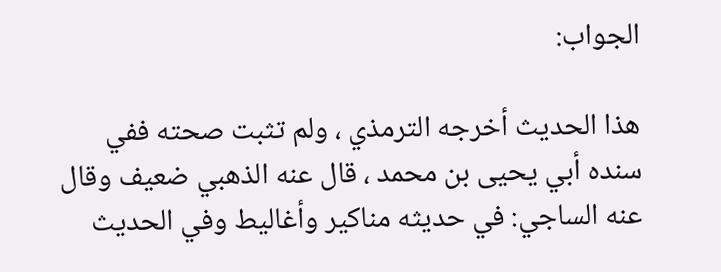الجواب:

هذا الحديث أخرجه الترمذي ، ولم تثبت صحته ففي سنده أبي يحيى بن محمد ، قال عنه الذهبي ضعيف وقال عنه الساجي: في حديثه مناكير وأغاليط وفي الحديث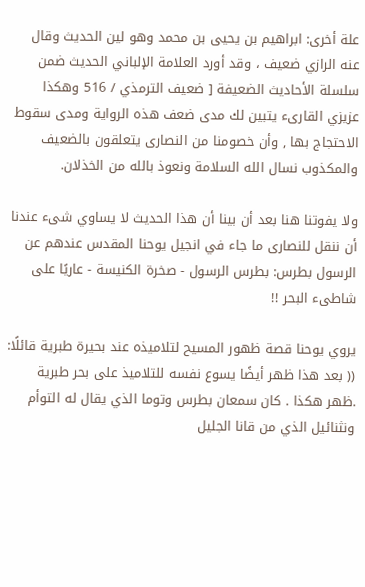علة أخرى: ابراهيم بن يحيى بن محمد وهو لين الحديث وقال عنه الرازي ضعيف ، وقد أورد العلامة الإلباني الحديث ضمن سلسلة الأحاديث الضعيفة [ ضعيف الترمذي / 516 وهكذا عزيزي القارىء يتبين لك مدى ضعف هذه الرواية ومدى سقوط الاحتجاج بها , وأن خصومنا من النصارى يتعلقون بالضعيف والمكذوب نسال الله السلامة ونعوذ بالله من الخذلان.

ولا يفوتنا هنا بعد أن بينا أن هذا الحديث لا يساوي شىء عندنا أن ننقل للنصارى ما جاء في انجيل يوحنا المقدس عندهم عن الرسول بطرس: بطرس الرسول - صخرة الكنيسة - عاريًا على شاطىء البحر !!

يروي يوحنا قصة ظهور المسيح لتلاميذه عند بحيرة طبرية قائلًا: (( بعد هذا ظهر أيضًا يسوع نفسه للتلاميذ على بحر طبرية .ظهر هكذا . كان سمعان بطرس وتوما الذي يقال له التوأم ونثنائيل الذي من قانا الجليل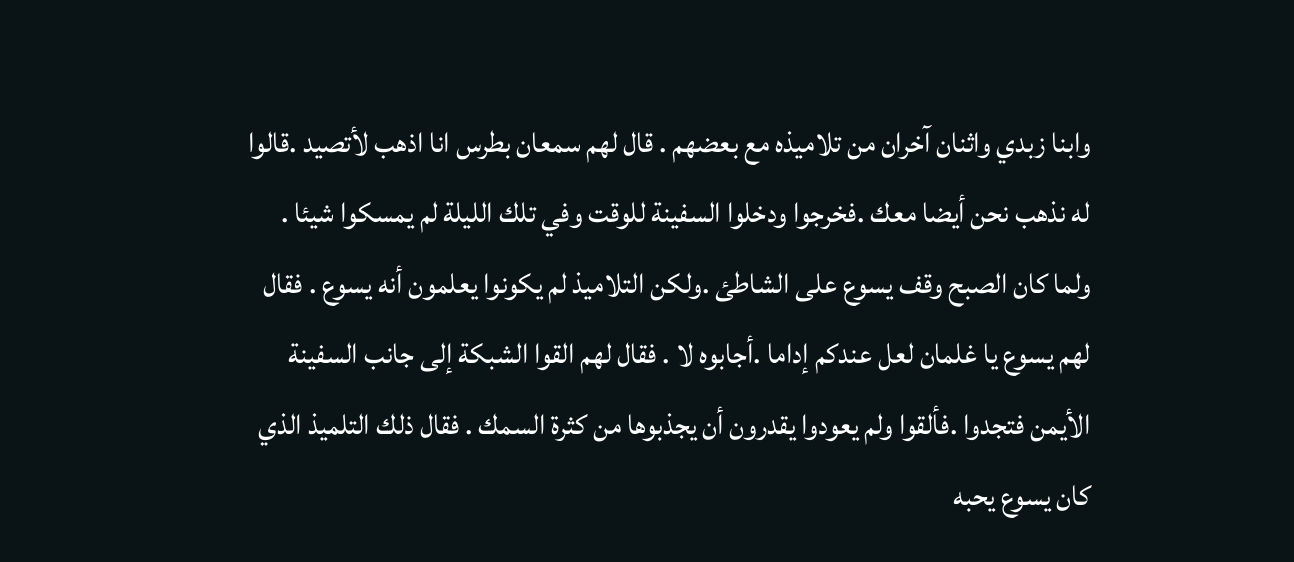وابنا زبدي واثنان آخران من تلاميذه مع بعضهم . قال لهم سمعان بطرس انا اذهب لأتصيد .قالوا له نذهب نحن أيضا معك .فخرجوا ودخلوا السفينة للوقت وفي تلك الليلة لم يمسكوا شيئا . ولما كان الصبح وقف يسوع على الشاطئ .ولكن التلاميذ لم يكونوا يعلمون أنه يسوع . فقال لهم يسوع يا غلمان لعل عندكم إداما .أجابوه لا . فقال لهم القوا الشبكة إلى جانب السفينة الأيمن فتجدوا .فألقوا ولم يعودوا يقدرون أن يجذبوها من كثرة السمك . فقال ذلك التلميذ الذي كان يسوع يحبه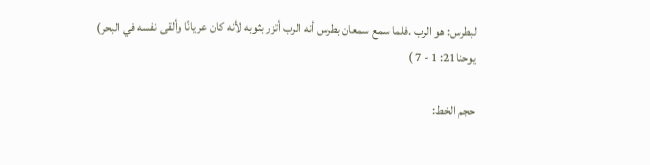لبطرس: هو الرب .فلما سمع سمعان بطرس أنه الرب أتزر بثوبه لأنه كان عريانًا وألقى نفسه في البحر) يوحنا21: 1 - 7 )

حجم الخط: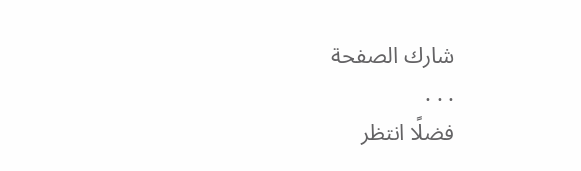شارك الصفحة
. . .
فضلًا انتظر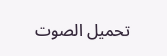تحميل الصوت